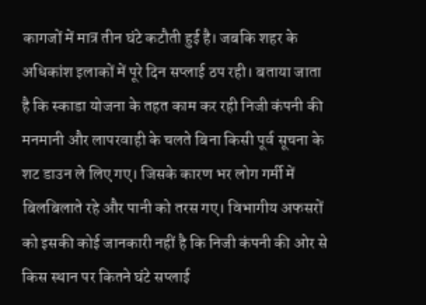कागजों में मात्र तीन घंटे कटौती हुई है। जबकि शहर के अधिकांश इलाकों में पूरे दिन सप्लाई ठप रही। बताया जाता है कि स्काडा योजना के तहत काम कर रही निजी कंपनी की मनमानी और लापरवाही के चलते बिना किसी पूर्व सूचना के शट डाउन ले लिए गए। जिसके कारण भर लोग गर्मी में बिलबिलाते रहे और पानी को तरस गए। विभागीय अफसरों को इसकी कोई जानकारी नहीं है कि निजी कंपनी की ओर से किस स्थान पर कितने घंटे सप्लाई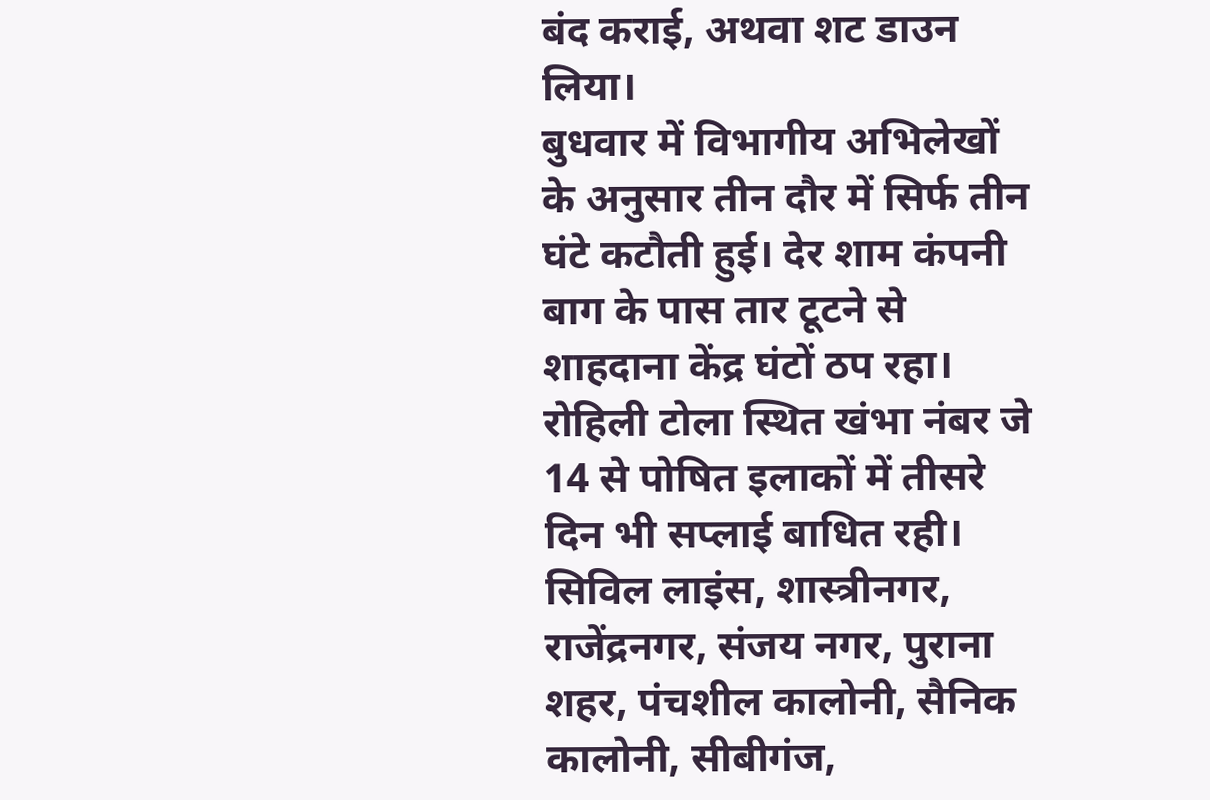बंद कराई, अथवा शट डाउन लिया।
बुधवार में विभागीय अभिलेखों के अनुसार तीन दौर में सिर्फ तीन घंटे कटौती हुई। देर शाम कंपनी बाग के पास तार टूटने से शाहदाना केंद्र घंटों ठप रहा। रोहिली टोला स्थित खंभा नंबर जे 14 से पोषित इलाकों में तीसरे दिन भी सप्लाई बाधित रही। सिविल लाइंस, शास्त्रीनगर, राजेंद्रनगर, संजय नगर, पुराना शहर, पंचशील कालोनी, सैनिक कालोनी, सीबीगंज,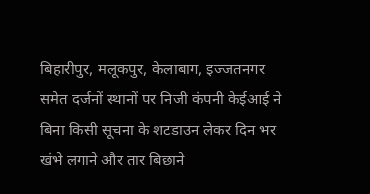बिहारीपुर, मलूकपुर, केलाबाग, इज्जतनगर समेत दर्जनों स्थानों पर निजी कंपनी केईआई ने बिना किसी सूचना के शटडाउन लेकर दिन भर खंभे लगाने और तार बिछाने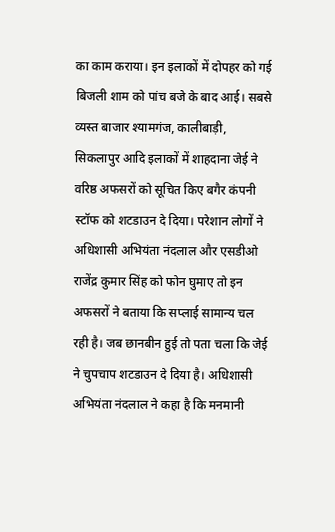का काम कराया। इन इलाकों में दोपहर को गई बिजली शाम को पांच बजे के बाद आई। सबसे व्यस्त बाजार श्यामगंज, कालीबाड़ी, सिकलापुर आदि इलाकों में शाहदाना जेई ने वरिष्ठ अफसरों को सूचित किए बगैर कंपनी स्टॉफ को शटडाउन दे दिया। परेशान लोगों ने अधिशासी अभियंता नंदलाल और एसडीओ राजेंद्र कुमार सिंह को फोन घुमाए तो इन अफसरों ने बताया कि सप्लाई सामान्य चल रही है। जब छानबीन हुई तो पता चला कि जेई ने चुपचाप शटडाउन दे दिया है। अधिशासी अभियंता नंदलाल ने कहा है कि मनमानी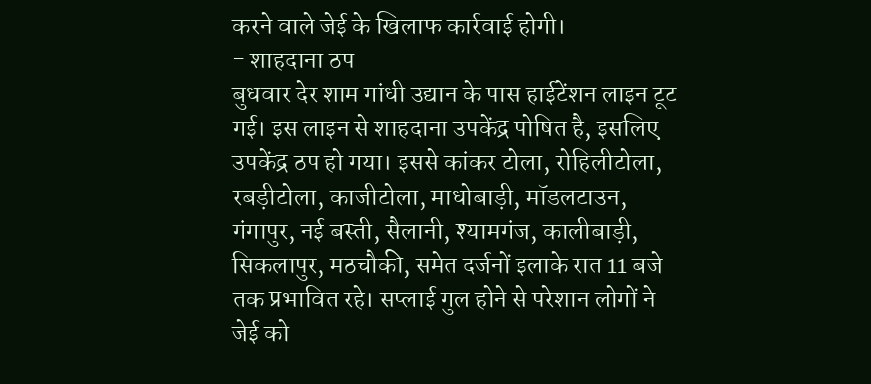करने वाले जेई के खिलाफ कार्रवाई होगी।
- शाहदाना ठप
बुधवार देर शाम गांधी उद्यान के पास हाईटेंशन लाइन टूट गई। इस लाइन से शाहदाना उपकेंद्र पोषित है, इसलिए उपकेंद्र ठप हो गया। इससे कांकर टोला, रोहिलीटोला, रबड़ीटोला, काजीटोला, माधोबाड़ी, मॉडलटाउन, गंगापुर, नई बस्ती, सैलानी, श्यामगंज, कालीबाड़ी, सिकलापुर, मठचौकी, समेत दर्जनों इलाके रात 11 बजे तक प्रभावित रहे। सप्लाई गुल होने से परेशान लोगों ने जेई को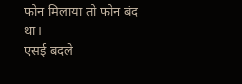फोन मिलाया तो फोन बंद था।
एसई बदले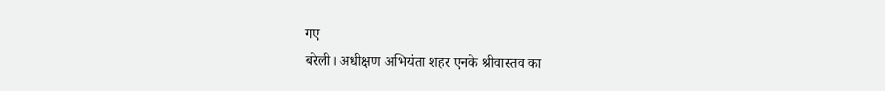गए
बरेली। अधीक्षण अभियंता शहर एनके श्रीवास्तव का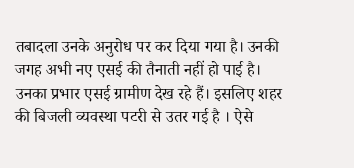तबादला उनके अनुरोध पर कर दिया गया है। उनकी जगह अभी नए एसई की तैनाती नहीं हो पाई है। उनका प्रभार एसई ग्रामीण देख रहे हैं। इसलिए शहर की बिजली व्यवस्था पटरी से उतर गई है । ऐसे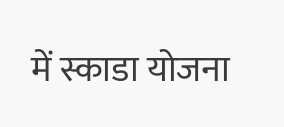में स्काडा योजना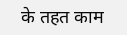के तहत काम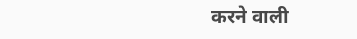करने वाली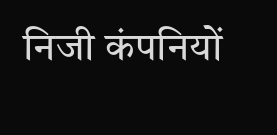निजी कंपनियों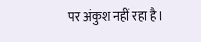पर अंकुश नहीं रहा है।